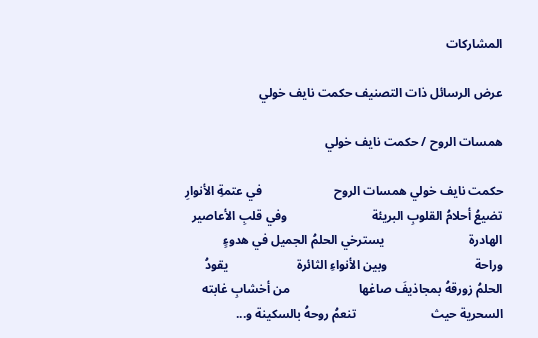المشاركات

عرض الرسائل ذات التصنيف حكمت نايف خولي

همسات الروح / حكمت نايف خولي

حكمت نايف خولي همسات الروح                       في عتمةِ الأنوارِ تضيعُ أحلامُ القلوبِ البريئة                           وفي قلبِ الأعاصير الهادرة                           يسترخي الحلمُ الجميل في هدوءٍ                                              وراحة                            وبين الأنواءِ الثائرة                      يقودُ الحلمُ زورقهُ بمجاذيفَ صاغها                      من أخشابِ غابته السحرية حيث                        تنعمُ روحهُ بالسكينة و...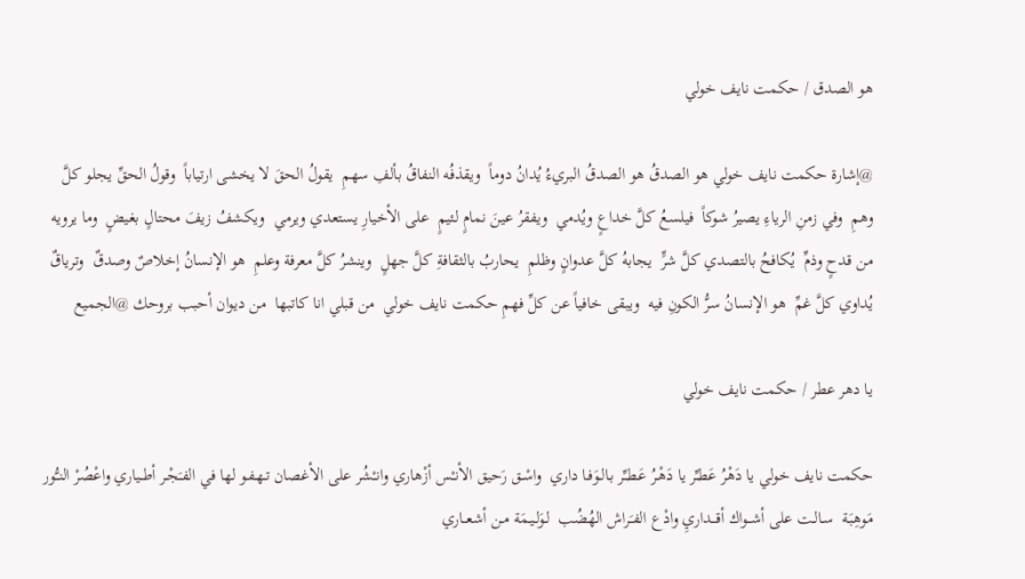هو الصدق / حكمت نايف خولي

@إشارة حكمت نايف خولي هو الصدقُ هو الصدقُ البريءُ يُدانُ دوماً  ويقذفُه النفاقُ بألفِ سهمِ  يقولُ الحقَ لا يخشى ارتياباً  وقولُ الحقِّ يجلو كلَّ وهمِ  وفي زمنِ الرياءِ يصيرُ شوكاً  فيلسعُ كلَّ خداعٍ ويُدمي  ويفقرُ عينَ نمامٍ لئيمٍ  على الأخيارِ يستعدي ويرمي  ويكشفُ زيفَ محتالٍ بغيضٍ  وما يرويه من قدحٍ وذمِّ  يُكافحُ بالتصدي كلَّ شرٍّ  يجابهُ كلَّ عدوانٍ وظلمِ  يحاربُ بالثقافةِ كلَّ جهلٍ  وينشرُ كلَّ معرفة وعلمِ  هو الإنسانُ إخلاصٌ وصدقٌ  وترياقٌ يُداوي كلَّ غمِّ  هو الإنسانُ سرُّ الكونِ فيه  ويبقى خافياً عن كلِّ فهمِ حكمت نايف خولي  من قبلي انا كاتبها  من ديوان أحبب بروحك @الجميع

يا دهر عطر / حكمت نايف خولي

حكمت نايف خولي يا دَهْرُ عَطـِّر يا دَهْـرُ عَـطـِّر بـالـوَفـا داري  واسْـق رَحيق الأنـْس أزْهاري وانـْشُر على الأغصان تـهـفـو لها في الفـَجْـر أطــياري واعْصُرْ النـُّور مَوهِبَة  سـالـت على أشــواك أقـــداريِ وادْع الفـَراش الهُضُب  لـوَلـيـمَة مـن أشعــاري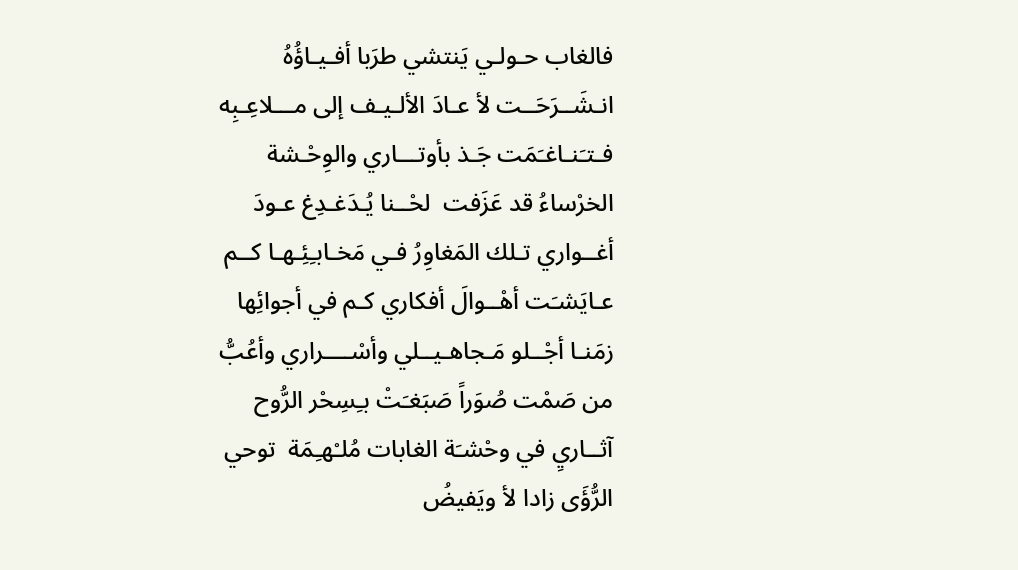فالغاب حـولـي يَنتشي طرَبا أفـيـاؤُهُ انـشَــرَحَــت لأ عـادَ الألـيـف إلى مـــلاعِـبِه فـتـَنـاغـَمَت جَـذ بأوتـــاري والوِحْـشة الخرْساءُ قد عَزَفت  لحْــنا يُـدَغـدِغ عـودَ أغــواري تـلك المَغاوِرُ فـي مَخـابـِئِـهـا كــم عـايَشـَت أهْــوالَ أفكاري كـم في أجوائِها زمَنـا أجْــلو مَـجاهـيــلي وأسْــــراري وأعُبُّ من صَمْت صُوَراً صَبَغـَتْ بـِسِحْر الرُّوح آثــاريِ في وحْشـَة الغابات مُلـْهـِمَة  توحي الرُّؤَى زادا لأ ويَفيضُ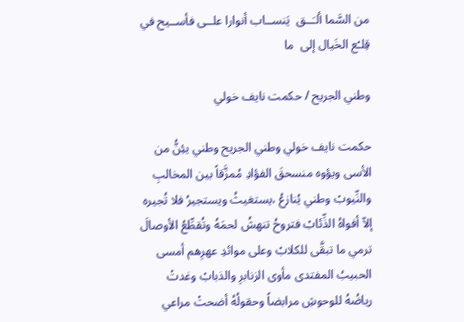من السَّما ألـَــق  يَنســاب أنوارا علــى فأســيح في قِلـْع الخَيال إلى  ما

وطني الجريح / حكمت نايف خولي

حكمت نايف خولي وطني الجريح وطني يئِنُّ من الأسى ويؤوه منسحقَ الفؤادِ مُمزَّقاً بين المخالبِ والنِّيوبْ وطني يُنازعُ ،يستغيثُ ويستجيرُ فلا تُجيره إلاّ أفواهُ الذِّئابْ فتروحُ تنهشُ لحمَهُ وتُقطِّعُ الأوصالَ ترمي ما تبقَّى للكلابْ وعلى موائدِ عهرِهم أمسى الحبيبُ المفتدى مأوى الزنابرِ والذبابْ وغدتْ رياضُهُ للوحوشِ مرابضاً وحقولُهُ أضحتْ مراعي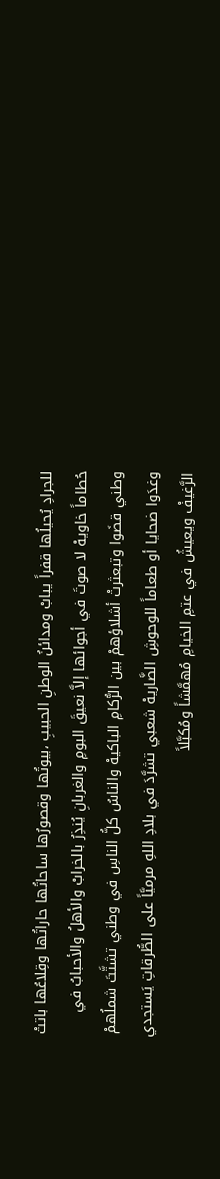للجرادِ يُحيلُها قفراً يبابْ ومدائنُ الوطنِ الحبيبِ ،بيوتُها وقصورُها ساحاتُها حاراتُها وقِلاعُها باتتْ حُطاماً خاويهْ لا صوتَ في أجوائها إلاَّ نعيقَ البومِ والغربانِ يُنذِرُ بالخرابْ والأهلُ والأحبابُ في وطني قضَوا وتبعثرتْ أشلاؤهمْ بين الرُّكامِ الباكيهْ والناسُ كلُّ الناسِ في وطني تشتَّتَ شملُهمْ وغدَوا ضحايا أو طعاماً للوحوشِ الضَّاريهْ شعبي تشرَّدَ في بلادِ اللهِ مرميَّاً على الطُّرقاتِ يَستجدي الرَّغيفْ ويعيشُ في عتمِ الخيامِ مُهمَّشاً ومُكبَّلاً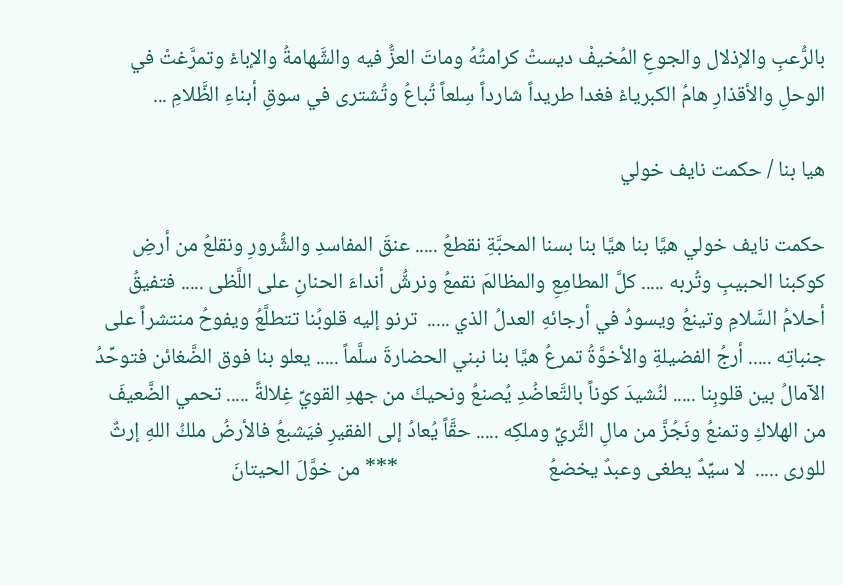بالرُّعبِ والإذلال والجوعِ المُخيفْ ديستْ كرامتُهُ وماتَ العزُّ فيه والشَّهامةُ والإباءْ وتمرَّغتْ في الوحلِ والأقذارِ هامُ الكبرياءْ فغدا طريداً شارداً سِلعاً تُباعُ وتُشترى في سوقِ أبناءِ الظَّلامِ ...

هيا بنا / حكمت نايف خولي

حكمت نايف خولي هيَّا بنا هيَّا بنا بسنا المحبَّةِ نقطعُ ..... عنقَ المفاسدِ والشُّرورِ ونقلعُ من أرضِ كوكبنا الحبيبِ وتُربه ..... كلَّ المطامِعِ والمظالمَ نقمعُ ونرشُّ أنداءَ الحنانِ على اللَّظى ..... فتفيقُ أحلامُ السَّلامِ وتينعُ ويسودُ في أرجائهِ العدلُ الذي .....  ترنو إليه قلوبُنا تتطلَّعُ ويفوحُ منتشراً على جنباتِه ..... أرجُ الفضيلةِ والأخوَّةُ تمرعُ هيَّا بنا نبني الحضارةَ سلَّماً ..... يعلو بنا فوق الضَّغائن فتوحِّدُ الآمالُ بين قلوبِنا ..... لنُشيدَ كوناً بالتَّعاضُدِ يُصنعُ ونحيكَ من جهدِ القويِّ غِلالةً ..... تحمي الضَّعيفَ من الهلاكِ وتمنعُ ونَجُزَّ من مالِ الثَّريِّ وملكِه ..... حقَّاً يُعادُ إلى الفقيرِ فيَشبعُ فالأرضُ ملكُ اللهِ إرثٌ للورى .....  لا سيِّدٌ يطغى وعبدٌ يخضعُ                               *** من خوَّلَ الحيتانَ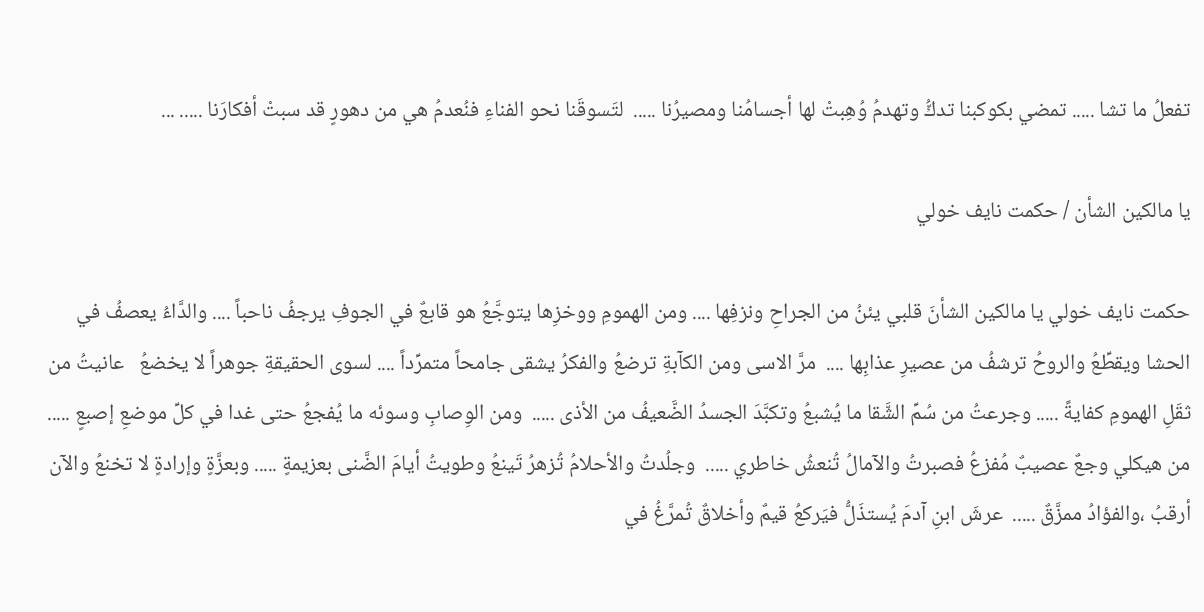تفعلُ ما تشا ..... تمضي بكوكبنا تدكُّ وتهدمُ وُهِبتْ لها أجسامُنا ومصيرُنا .....  لتَسوقَنا نحو الفناءِ فنُعدمُ هي من دهورٍ قد سبتْ أفكارَنا ..... ...

يا مالكين الشأن / حكمت نايف خولي

حكمت نايف خولي يا مالكين الشأنَ قلبي يئنُ من الجراحِ ونزفِها .... ومن الهمومِ ووخزِها يتوجَّعُ هو قابعٌ في الجوفِ يرجفُ ناحباً .... والدَّاءُ يعصفُ في الحشا ويقطِّعُ والروحُ ترشفُ من عصيرِ عذابِها ....  مرَّ الاسى ومن الكآبةِ ترضعُ والفكرُ يشقى جامحاً متمرِّداً .... لسوى الحقيقةِ جوهراً لا يخضعُ   عانيتُ من ثقَلِ الهمومِ كفايةً ..... وجرعتُ من سُمِّ الشَّقا ما يُشبعُ وتكبَّدَ الجسدُ الضَّعيفُ من الأذى .....  ومن الوِصابِ وسوئه ما يُفجعُ حتى غدا في كلِّ موضعِ إصبعٍ ..... من هيكلي وجعٌ عصيبٌ مُفزعُ فصبرتُ والآمالُ تُنعشُ خاطري .....  وجلُدتُ والأحلامُ تُزهرُ تَينعُ وطويتُ أيامَ الضَّنى بعزيمةٍ ..... وبعزَّةٍ وإرادةٍ لا تخنعُ والآن أرقبُ ،والفؤادُ ممزَّقٌ .....  عرشَ ابنِ آدمَ يُستذَلُّ فيَركعُ قيمٌ وأخلاقٌ تُمرَّغُ في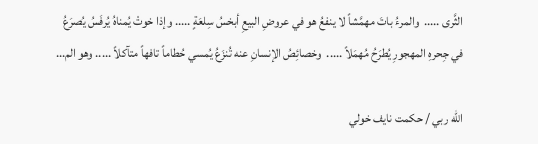الثَّرى .....  والمرءُ باتَ مهمَّشاً لا ينفعُ هو في عروضِ البيعِ أبخسُ سِلعَةٍ ..... وإذا خوتْ يُمناهُ يُرفَسُ يُصرَعُ في جِحرهِ المهجورِ يُطرَحُ مُهمَلاً .....  وخصائِصُ الإنسانِ عنه تُنزَعُ يُمسي حُطاماً تافهاً متآكلاً ..... وهو الم...

الله ربي / حكمت نايف خولي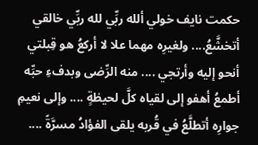حكمت نايف خولي ألله ربِّي لله ربِّي خالقي أتخشَّعُ.... ولغيرِه مهما علا لا أركعُ هو قِبلتي أنحو إليه وأرتجي .... منه الرِّضى وبدفءِ حبِّه أطمعُ أهفو إلى لقياه كلَّ لحيظةٍ .... وإلى نعيمِ جوارِه أتطلَّعُ في قُربه يلقى الفؤادُ مسرَّةً ....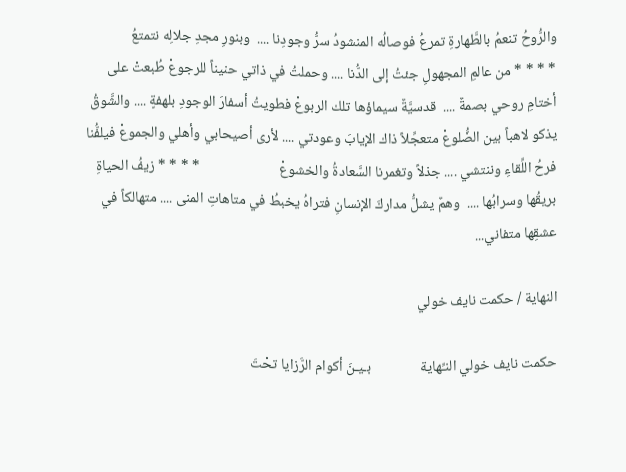والرُّوحُ تنعمُ بالطَّهارةِ تمرعُ فوصالُه المنشودُ سرُّ وجودِنا ....  وبنورِ مجدِ جلالِه نتمتعُ                         * * * * من عالمِ المجهولِ جئتُ إلى الدُّنا .... وحملتُ في ذاتي حنيناً للرجوعْ طُبعتْ على أختامِ روحي بصمةٌ ....  قدسيَّةٌ سيماؤها تلك الربوعْ فطويتُ أسفارَ الوجودِ بلهفةٍ .... والشَّوقُ يذكو لاهباً بين الضُّلوعْ متعجِّلاً ذاك الإيابَ وعودتي .... لأرى أصيحابي وأهلي والجموعْ فيلفُّنا فرحُ اللِّقاءِ وننتشي .... جذلاً وتغمرنا السَّعادةُ والخشوعْ                        * * * * زيفُ الحياةِ بريقُها وسرابُها ....  وهمٌ يشلُّ مداركَ الإنسانِ فتراهُ يخبطُ في متاهاتِ المنى .... متهالكاً في عشقِها متفاني...

النهاية / حكمت نايف خولي

حكمت نايف خولي النـِّهاية               بـيـنَ أكوام الرَّزايا تحْتَ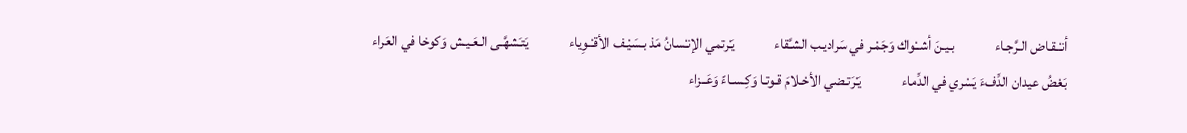أنـْـقـاض الـرَّجـاء              بـيـنَ أشــْواك وَجَمْـر في سَراديـب الشـَّقاء              يَـْرتمي الإنـْسانُ مَذ بـسَيْـف الأقـْـوِياء              يَتـَشهَّـى الـعَـيـش وَكوخا في العَراء              بَعْضُ عيدان الدِّفءَ يَسْري في الدِّماء              يَـْرَتـضي الأحْـلامَ قـوتـا وَكِـسـاءً وَعَــزاء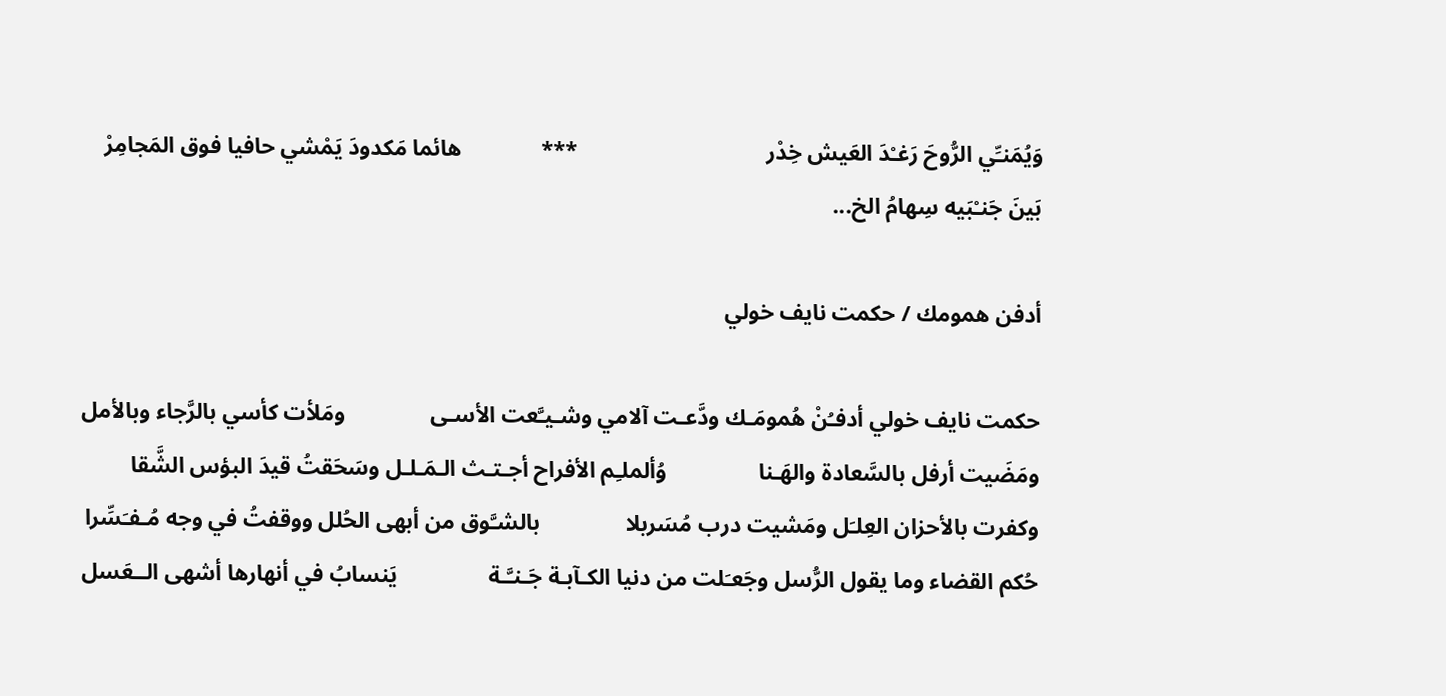وَيُمَنـِّي الرُّوحَ رَغـْدَ العَيش خِدْر                                 ***              هائما مَكدودَ يَمْشي حافيا فوق المَجامِرْ                بَينَ جَنـْبَيه سِهامُ الخ...

أدفن همومك / حكمت نايف خولي

حكمت نايف خولي أدفـُنْ هُمومَـك ودَّعـت آلامي وشـيـَّعت الأسـى               ومَلأت كأسي بالرَّجاء وبالأمل ومَضَيت أرفل بالسَّعادة والهَـنا                وُألملـِم الأفراح أجـتـث الـمَـلـل وسَحَقتُ قيدَ البؤس الشَّقا                وكفرت بالأحزان العِلـَل ومَشيت درب مُسَربلا               بالشـَّوق من أبهى الحُلل ووقفتُ في وجه مُـفـَسِّرا                حُكم القضاء وما يقول الرُّسل وجَعـَلت من دنيا الكـآبـة جَـنـَّـة                يَنسابُ في أنهارها أشهى الــعَسل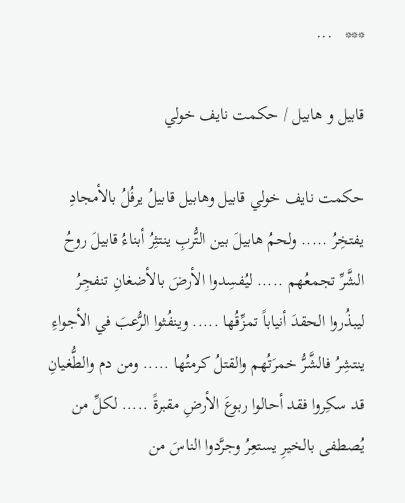***   ...

قابيل و هابيل / حكمت نايف خولي

حكمت نايف خولي قابيل وهابيل قابيلُ يرفُلُ بالأمجادِ يفتخِرُ ..... ولحمُ هابيلَ بين التُّربِ ينتثِرُ أبناءُ قابيلَ روحُ الشَّرِّ تجمعُهم ..... ليُفسِدوا الأرضَ بالأضغانِ تنفجِرُ ليبذُروا الحقدَ أنياباً تمزِّقُها ..... وينفُثوا الرُّعبَ في الأجواءِ ينتشِرُ فالشَّرُّ خمرَتُهم والقتلُ كرمتُها ..... ومن دم والطُّغيانِ قد سكِروا فقد أحالوا ربوعَ الأرضِ مقبرةً ..... لكلِّ من يُصطفى بالخيرِ يستعِرُ وجرَّدوا الناسَ من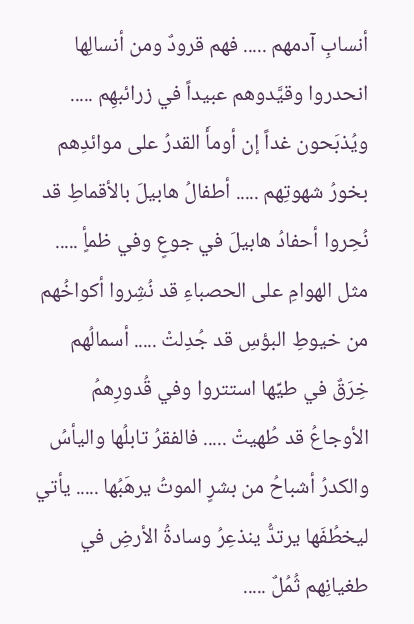أنسابِ آدمهم ..... فهم قرودٌ ومن أنسالِها انحدروا وقيَّدوهم عبيداً في زرائبهِم ..... ويُذبَحون غداً إن أومأَ القدرُ على موائدِهم بخورُ شهوتِهم ..... أطفالُ هابيلَ بالأقماطِ قد نُحِروا أحفادُ هابيلَ في جوعٍ وفي ظمأٍ ..... مثل الهوامِ على الحصباءِ قد نُشِروا أكواخُهم من خيوطِ البؤسِ قد جُدِلتْ ..... أسمالُهم خِرَقٌ في طيِّها استتروا وفي قُدورِهمُ الأوجاعُ قد طُهيتْ ..... فالفقرُ تابلُها واليأسُ والكدرُ أشباحُ من بشرٍ الموتُ يرهَبُها ..... يأتي ليخطُفَها يرتدُّ ينذعِرُ وسادةُ الأرضِ في طغيانِهم ثُمُلٌ .....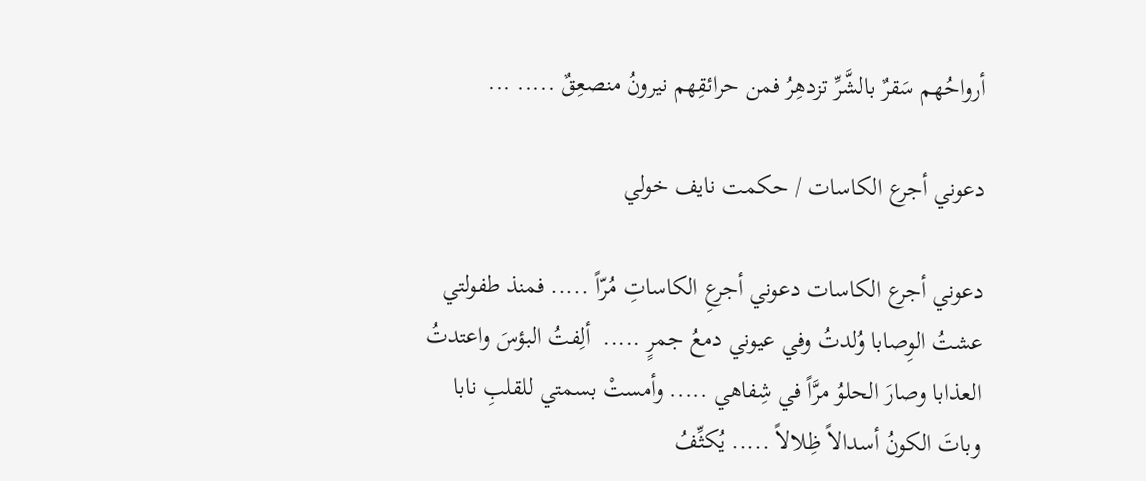أرواحُهم سَقرٌ بالشَّرِّ تزدهِرُ فمن حرائقِهم نيرونُ منصعِقٌ ..... ...

دعوني أجرع الكاسات / حكمت نايف خولي

دعوني أجرع الكاسات دعوني أجرعِ الكاساتِ مُرّاً ..... فمنذ طفولتي عشتُ الوِصابا وُلدتُ وفي عيوني دمعُ جمرٍ .....  ألِفتُ البؤسَ واعتدتُ العذابا وصارَ الحلوُ مرَّاً في شِفاهي ..... وأمستْ بسمتي للقلبِ نابا وباتَ الكونُ أسدالاً ظِلالاً ..... يُكثِّفُ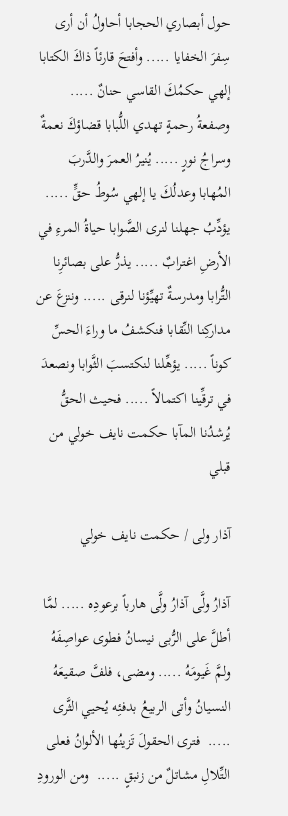حول أبصاري الحجابا أحاولُ أن أرى سِفرَ الخفايا ..... وأفتحَ قارئاً ذاكَ الكتابا إلهي حكمُكَ القاسي حنانٌ ..... وصفعةُ رحمةٍ تهدي اللُّبابا قضاؤكَ نعمةٌ وسراجُ نورٍ ..... يُنيرُ العمرَ والدَّربَ المُهابا وعدلُكَ يا إلهي سُوطُ حقٍّ .....  يؤدِّبُ جهلنا لنرى الصَّوابا حياةُ المرءِ في الأرضِ اغترابٌ ..... يذرُّ على بصائرِنا التُّرابا ومدرسةٌ تهيِّؤنا لنرقى ..... وننزعَ عن مداركِنا النِّقابا فنكشفُ ما وراءَ الحسِّ كوناً ..... يؤهِّلنا لنكتسبَ الثَّوابا ونصعدَ في ترقِّينا اكتمالاً ..... فحيث الحقُّ يُرشدُنا المآبا حكمت نايف خولي من قبلي

آذار ولى / حكمت نايف خولي

آذارُ ولَّى آذارُ ولَّى هارباً برعودِه ..... لمَّا أطلَّ على الرُّبى نيسانُ فطوى عواصِفَهُ ولمَّ غَيومَهُ ..... ومضى، فلفَّ صقيعَهُ النسيانُ وأتى الربيعُ بدفئِه يُحيي الثَّرى .....  فترى الحقولَ تَزينُها الألوانُ فعلى التِّلالِ مشاتلٌ من زنبقٍ .....  ومن الورودِ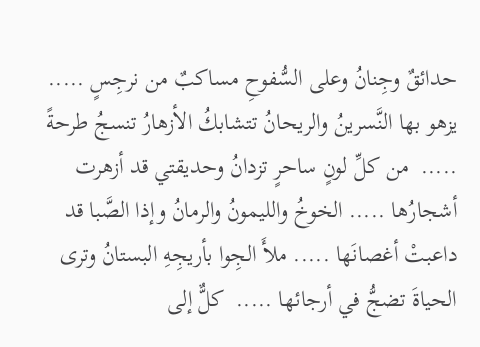حدائقٌ وجِنانُ وعلى السُّفوحِ مساكبٌ من نرجِسٍ ..... يزهو بها النَّسرينُ والريحانُ تتشابكُ الأزهارُ تنسجُ طرحةً .....  من كلِّ لونٍ ساحرٍ تزدانُ وحديقتي قد أزهرت أشجارُها ..... الخوخُ والليمونُ والرمانُ وإذا الصَّبا قد داعبتْ أغصانَها ..... ملأَ الجِوا بأريجِهِ البستانُ وترى الحياةَ تضجُّ في أرجائها .....  كلٌّ إلى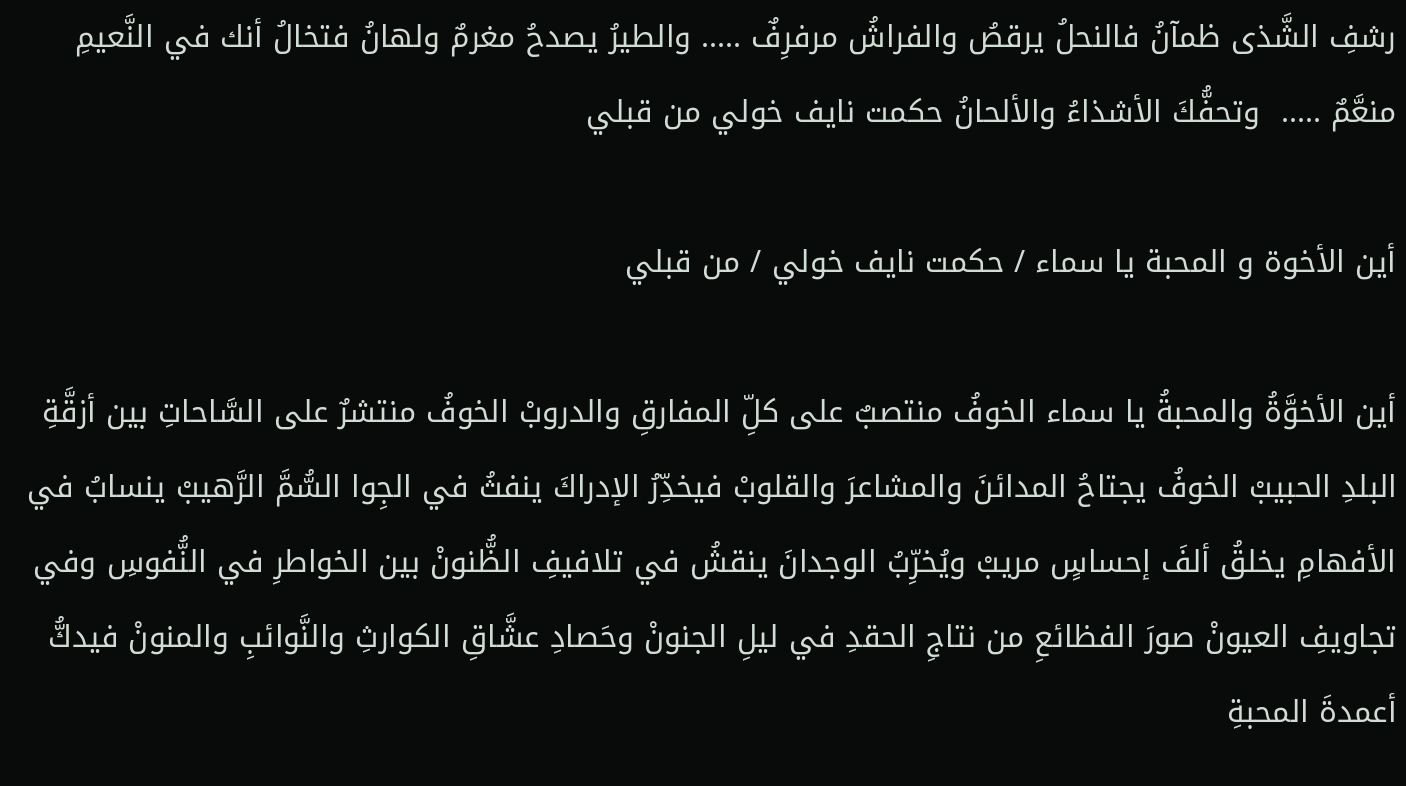رشفِ الشَّذى ظمآنُ فالنحلُ يرقصُ والفراشُ مرفرِفٌ ..... والطيرُ يصدحُ مغرمٌ ولهانُ فتخالُ أنك في النَّعيمِ منعَّمٌ .....  وتحفُّكَ الأشذاءُ والألحانُ حكمت نايف خولي من قبلي

أين الأخوة و المحبة يا سماء / حكمت نايف خولي / من قبلي

أين الأخوَّةُ والمحبةُ يا سماء الخوفُ منتصبٌ على كلِّ المفارقِ والدروبْ الخوفُ منتشرٌ على السَّاحاتِ بين أزقَّةِ البلدِ الحبيبْ الخوفُ يجتاحُ المدائنَ والمشاعرَ والقلوبْ فيخدِّرُ الإدراكَ ينفثُ في الجِوا السُّمَّ الرَّهيبْ ينسابُ في الأفهامِ يخلقُ ألفَ إحساسٍ مريبْ ويُخرِّبُ الوجدانَ ينقشُ في تلافيفِ الظُّنونْ بين الخواطرِ في النُّفوسِ وفي تجاويفِ العيونْ صورَ الفظائعِ من نتاجِ الحقدِ في ليلِ الجنونْ وحَصادِ عشَّاقِ الكوارثِ والنَّوائبِ والمنونْ فيدكُّ أعمدةَ المحبةِ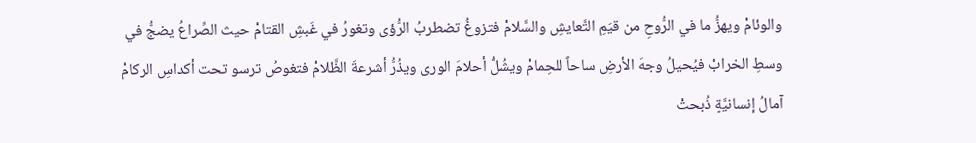والوئامْ ويهزُّ ما في الرُّوحِ من قيَمِ التَّعايشِ والسَّلامْ فتزوغُ تضطربُ الرُّؤى وتغورُ في غَبشِ القتامْ حيث الصِّراعُ يضجُّ في وسطِ الخرابْ فيُحيلُ وجهَ الأرضِ ساحاً للحِمامْ ويشُلُّ أحلامَ الورى ويذُرُّ أشرعةَ الظَّلامْ فتغوصُ ترسو تحت أكداسِ الركامْ آمالُ إنسانيَّةٍ ذُبحتْ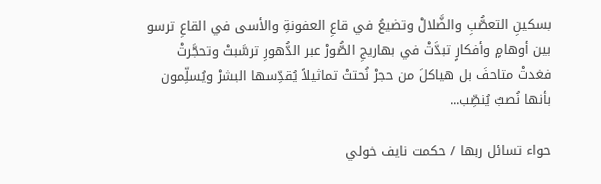بسكينِ التعصُّبِ والضَّلالْ وتضيعُ في قاعِ العفونةِ والأسى في القاعِ ترسو بين أوهامٍ وأفكارٍ تبدَّتْ في بهاريجِ الصُّورْ عبر الدُّهورِ ترسَّبتْ وتحجَّرتْ فغدتْ متاحفَ بل هياكلَ من حجرْ نُحتتْ تماثيلاً يُقدِّسها البشرْ ويُسلِّمون بأنها نُصبٌ يُنصِّب...

حواء تسائل ربها / حكمت نايف خولي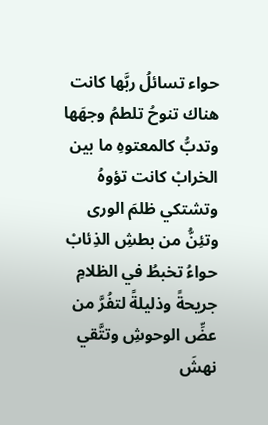حواء تسائلُ ربَّها كانت هناك تنوحُ تلطمُ وجهَها وتدبُّ كالمعتوهِ ما بين الخرابْ كانت تؤوهُ وتشتكي ظلمَ الورى وتئِنُّ من بطشِ الذِئابْ حواءُ تخبطُ في الظلامِ جريحةً وذليلةً لتفُرَّ من عضِّ الوحوشِ وتتَّقي نهشَ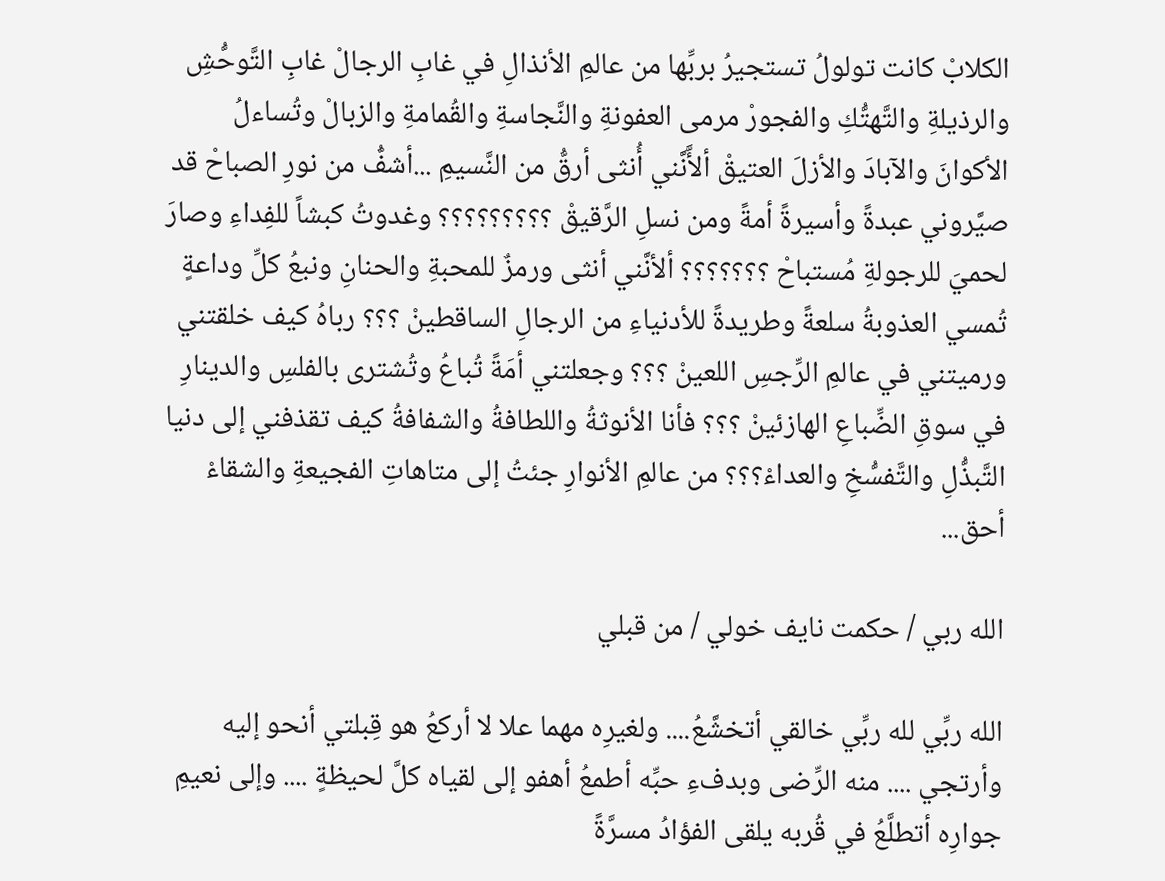الكلابْ كانت تولولُ تستجيرُ بربِّها من عالمِ الأنذالِ في غابِ الرجالْ غابِ التَّوحُّشِ والرذيلةِ والتَّهتُّكِ والفجورْ مرمى العفونةِ والنَّجاسةِ والقُمامةِ والزبالْ وتُساءلُ الأكوانَ والآبادَ والأزلَ العتيقْ ألأَّنَّني أُنثى أرقُّ من النَّسيمِ ...أشفُّ من نورِ الصباحْ قد صيَّروني عبدةً وأسيرةً أمةً ومن نسلِ الرَّقيقْ ؟؟؟؟؟؟؟؟؟ وغدوتُ كبشاً للفِداءِ وصارَ لحميَ للرجولةِ مُستباحْ ؟؟؟؟؟؟؟ ألأنَّني أنثى ورمزٌ للمحبةِ والحنانِ ونبعُ كلِّ وداعةٍ تُمسي العذوبةُ سلعةً وطريدةً للأدنياءِ من الرجالِ الساقطينْ ؟؟؟ رباهُ كيف خلقتني ورميتني في عالمِ الرِّجسِ اللعينْ ؟؟؟ وجعلتني أمَةً تُباعُ وتُشترى بالفلسِ والدينارِ في سوقِ الضِّباعِ الهازئينْ ؟؟؟ فأنا الأنوثةُ واللطافةُ والشفافةُ كيف تقذفني إلى دنيا التَّبذُّلِ والتَّفسُّخِ والعداءْ؟؟؟ من عالمِ الأنوارِ جئتُ إلى متاهاتِ الفجيعةِ والشقاءْ أحق...

الله ربي / حكمت نايف خولي / من قبلي

الله ربِّي لله ربِّي خالقي أتخشَّعُ.... ولغيرِه مهما علا لا أركعُ هو قِبلتي أنحو إليه وأرتجي .... منه الرِّضى وبدفءِ حبِّه أطمعُ أهفو إلى لقياه كلَّ لحيظةٍ .... وإلى نعيمِ جوارِه أتطلَّعُ في قُربه يلقى الفؤادُ مسرَّةً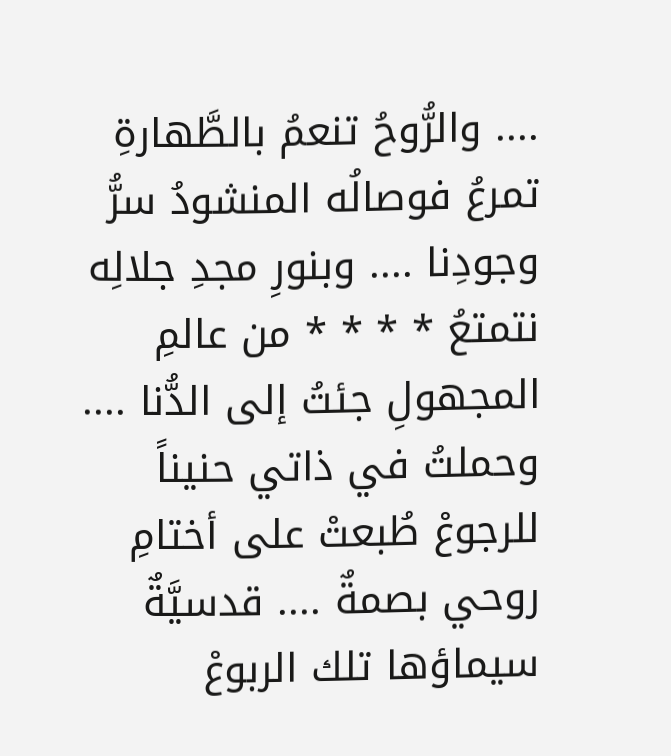.... والرُّوحُ تنعمُ بالطَّهارةِ تمرعُ فوصالُه المنشودُ سرُّ وجودِنا .... وبنورِ مجدِ جلالِه نتمتعُ * * * * من عالمِ المجهولِ جئتُ إلى الدُّنا .... وحملتُ في ذاتي حنيناً للرجوعْ طُبعتْ على أختامِ روحي بصمةٌ .... قدسيَّةٌ سيماؤها تلك الربوعْ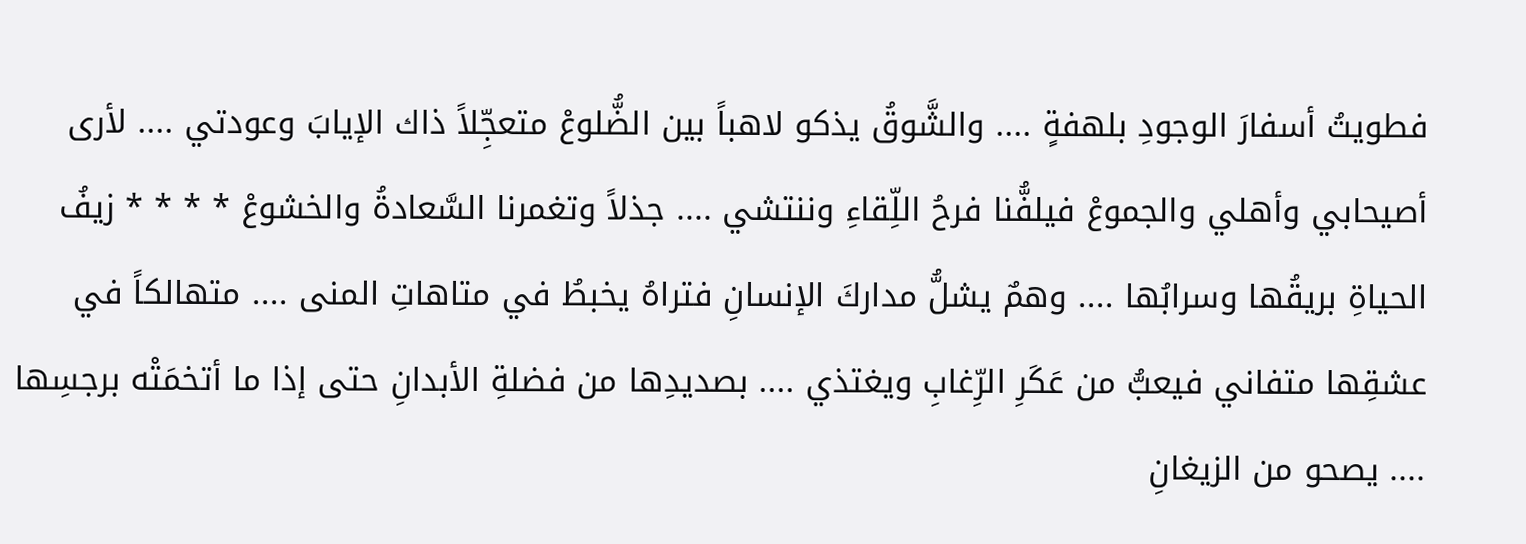فطويتُ أسفارَ الوجودِ بلهفةٍ .... والشَّوقُ يذكو لاهباً بين الضُّلوعْ متعجِّلاً ذاك الإيابَ وعودتي .... لأرى أصيحابي وأهلي والجموعْ فيلفُّنا فرحُ اللِّقاءِ وننتشي .... جذلاً وتغمرنا السَّعادةُ والخشوعْ * * * * زيفُ الحياةِ بريقُها وسرابُها .... وهمٌ يشلُّ مداركَ الإنسانِ فتراهُ يخبطُ في متاهاتِ المنى .... متهالكاً في عشقِها متفاني فيعبُّ من عَكَرِ الرِّغابِ ويغتذي .... بصديدِها من فضلةِ الأبدانِ حتى إذا ما أتخمَتْه برجسِها .... يصحو من الزيغانِ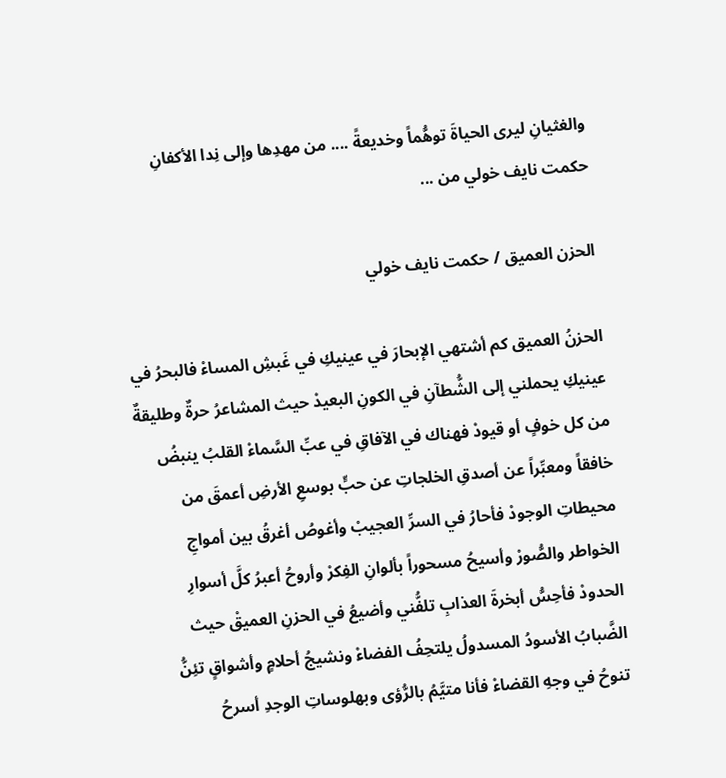والغثيانِ ليرى الحياةَ توهُّماً وخديعةً .... من مهدِها وإلى نِدا الأكفانِ حكمت نايف خولي من ...

الحزن العميق / حكمت نايف خولي

الحزنُ العميق كم أشتهي الإبحارَ في عينيكِ في غَبشِ المساءْ فالبحرُ في عينيكِ يحملني إلى الشُّطآنِ في الكونِ البعيدْ حيث المشاعرُ حرةٌ وطليقةٌ من كل خوفٍ أو قيودْ فهناك في الآفاقِ في عبِّ السَّماءْ القلبُ ينبضُ خافقاً ومعبِّراً عن أصدقِ الخلجاتِ عن حبٍّ بوسعِ الأرضِ أعمقَ من محيطاتِ الوجودْ فأحارُ في السرِّ العجيبْ وأغوصُ أغرقُ بين أمواجِ الخواطر والصُّورْ وأسيحُ مسحوراً بألوانِ الفِكرْ وأروحُ أعبرُ كلَّ أسوارِ الحدودْ فأحِسُّ أبخرةَ العذابِ تلفُّني وأضيعُ في الحزنِ العميقْ حيث الضَّبابُ الأسودُ المسدولُ يلتحِفُ الفضاءْ ونشيجُ أحلامٍ وأشواقٍ تئِنُّ تنوحُ في وجهِ القضاءْ فأنا متيَّمُ بالرُّؤى وبهلوساتِ الوجدِ أسرحُ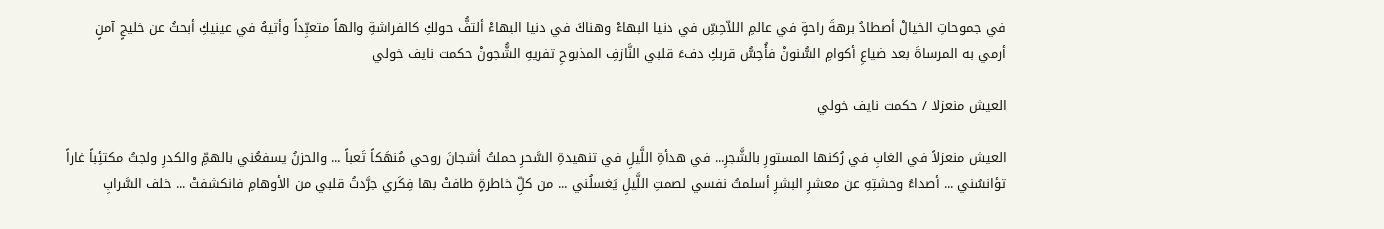في جموحاتِ الخيالْ أصطادُ برهةَ راحةٍ في عالمِ اللاّحِسِّ في دنيا البهاءْ وهناكَ في دنيا البهاءْ ألتفُّ حولكِ كالفراشةِ والهاً متعبِّداً وأتيهُ في عينيكِ أبحثُ عن خليجٍ آمنٍ أرمي به المرساةَ بعد ضياعِ أكوامِ السُّنونْ فأُحِسُّ قربكِ دفءَ قلبي النَّازفِ المذبوحِ تفريهِ الشُّجونْ حكمت نايف خولي

العيش منعزلا / حكمت نايف خولي

العيش منعزلاً في الغابِ في رُكنها المستورِ بالشَّجرِ... في هدأةِ اللَّيلِ في تنهيدةِ السَّحرِ حملتُ أشجانَ روحي مُنهَكاً تَعباً ... والحزنُ يسفعُني بالهمِّ والكدرِ ولجتُ مكتئِباً غاراً تؤانسُني ... أصداءُ وحشتِهِ عن معشرِ البشرِ أسلمتُ نفسي لصمتِ اللَّيلِ يَغسلُني ... من كلِّ خاطرةٍ طافتْ بها فِكَري جرَّدتُ قلبي من الأوهامِ فانكشفتْ ... خلف السَّرابِ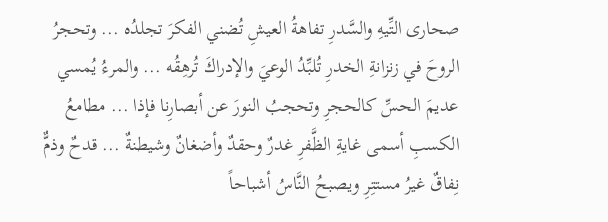صحارى التِّيهِ والسَّدرِ تفاهةُ العيشِ تُضني الفكرَ تجلدُه ... وتحجرُ الروحَ في زنزانةِ الخدرِ تُلبِّدُ الوعيَ والإدراكَ تُرهِقُه ... والمرءُ يُمسي عديمَ الحسِّ كالحجرِ وتحجبُ النورَ عن أبصارِنا فإذا ... مطامعُ الكسبِ أسمى غايةِ الظَّفرِ غدرٌ وحقدٌ وأضغانٌ وشيطنةٌ ... قدحٌ وذمٌّ نِفاقٌ غيرُ مستتِرِ ويصبحُ النَّاسُ أشباحاً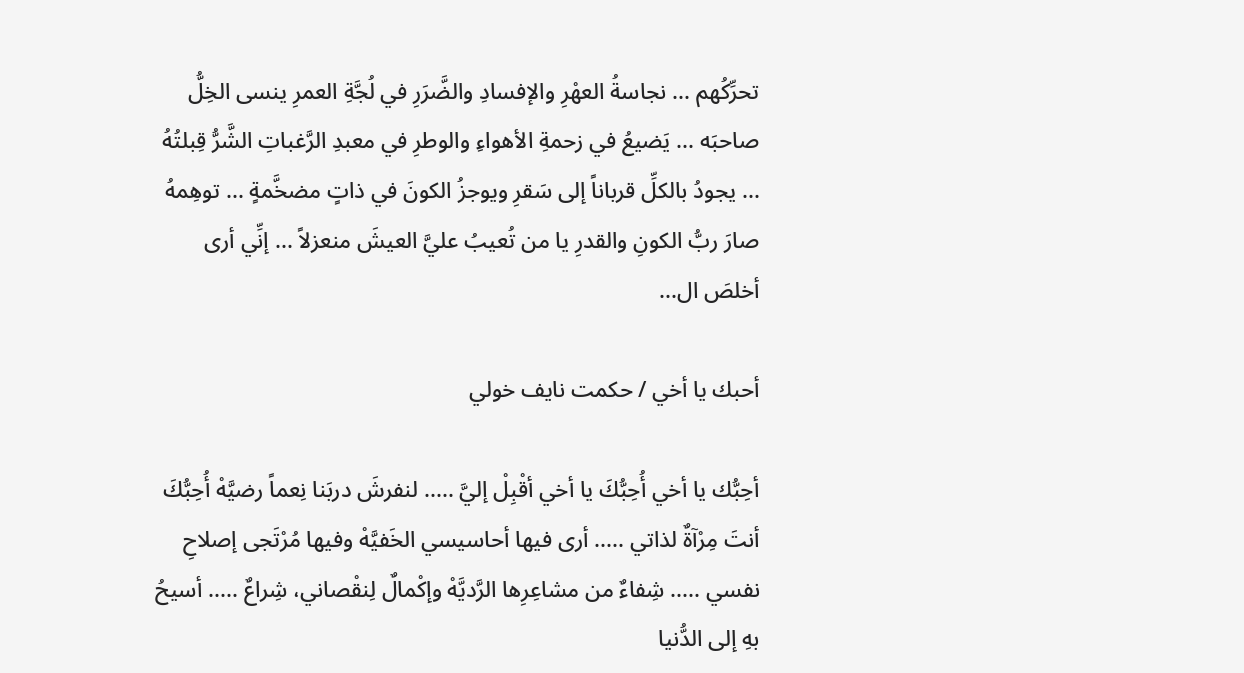تحرِّكُهم ... نجاسةُ العهْرِ والإفسادِ والضَّرَرِ في لُجَّةِ العمرِ ينسى الخِلُّ صاحبَه ... يَضيعُ في زحمةِ الأهواءِ والوطرِ في معبدِ الرَّغباتِ الشَّرُّ قِبلتُهُ ... يجودُ بالكلِّ قرباناً إلى سَقرِ ويوجزُ الكونَ في ذاتٍ مضخَّمةٍ ... توهِمهُ صارَ ربُّ الكونِ والقدرِ يا من تُعيبُ عليَّ العيشَ منعزلاً ... إنِّي أرى أخلصَ ال...

أحبك يا أخي / حكمت نايف خولي

أحِبُّك يا أخي أُحِبُّكَ يا أخي أقْبِلْ إليَّ ..... لنفرشَ دربَنا نِعماً رضيَّهْ أُحِبُّكَ أنتَ مِرْآةٌ لذاتي ..... أرى فيها أحاسيسي الخَفيَّهْ وفيها مُرْتَجى إصلاحِ نفسي ..... شِفاءٌ من مشاعِرِها الرَّديَّهْ وإكْمالٌ لِنقْصاني، شِراعٌ ..... أسيحُ بهِ إلى الدُّنيا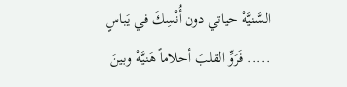السَّنيَّهْ حياتي دون أُنْسِكَ في يَباسٍ ..... فَرَوِّ القلبَ أحلاماً هَنيَّهْ وبينَ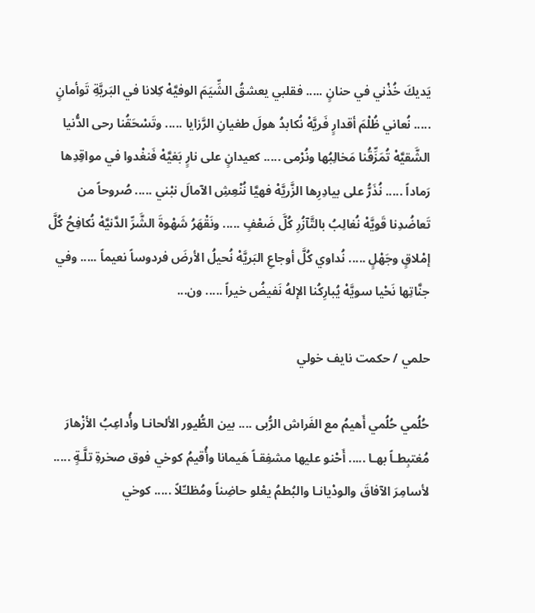يَديكَ خُذْني في حنانٍ ..... فقلبي يعشقُ الشِّيَمَ الوفيَّهْ كِلانا في البَريَّةِ تَوأمانٍ ..... نُعاني ظُلْمَ أقدارٍ فَريَّهْ نُكابدُ هولَ طغيانِ الرَّزايا ..... وتَسْحَقُنا رحى الدُّنيا الشَّقيَّهْ تُمَزِّقُنا مَخالِبُها ونُرْمى ..... كعيدانٍ على نارٍ بَغيَّهْ فَنغْدوا في مواقِدِها رَماداً ..... نُذَرُّ على بيادِرِها الزَّريَّهْ فهيَّا نُنْعِشِ الآمالَ نبْني ..... صُروحاً من تَعاضُدِنا قَويَّهْ نُغالِبُ بالتَّآزُرِ كُلَّ ضَعْفٍ ..... ونَقْهَرُ شَهْوةَ الشَّرِّ الدَّنيَّهْ نُكافِحُ كُلَّ إمْلاقٍ وجَهْلٍ ..... نُداوي كُلَّ أوجاعِ البَريَّهْ نُحيلُ الأرضَ فردوساً نعيماً ..... وفي جنَّاتِها نَحْيا سويَّهْ يُبارِكُنا الإلهُ نَفيضُ خيراً ..... ون...

حلمي / حكمت نايف خولي

حُلُمي حُلُمي أَهيمُ مع الفَراش الرُّبى .... بين الطُّيور الألحانـا وأُداعِبُ الأزْهارَ مُغتبِطـاً بهـا ..... أَحْنو عليها مشفِقـاً هَيمانا وأُقيمُ كوخي فوق صخرةِ تلَّـةٍ ..... لأسامِرَ الآفاقَ والودْيانـا والبُطمُ يعْلو حاضِناً ومُظلـِّلاً ..... كوخي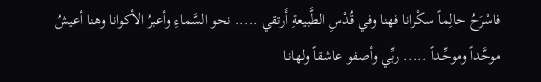فاسْرَحُ حالِماً سكْرانا فهنا وفي قُدْسِ الطَّبيعةِ أَرتقي ..... نحو السَّماءِ وأعبرُ الأكوانا وهنا أعيشُ موحَّداً وموحِّـداً ..... ربِّي وأصفو عاشقاً ولهانـا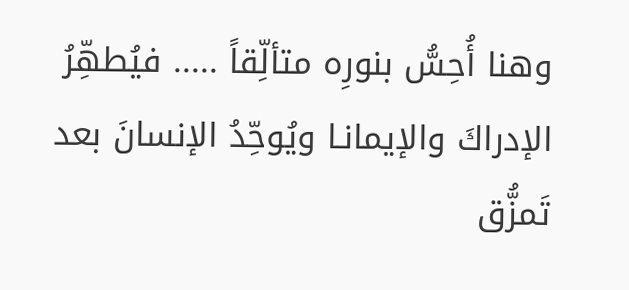وهنا أُحِسُّ بنورِه متألِّقاً ..... فيُطهِّرُ الإدراكَ والإيمانـا ويُوحِّدُ الإنسانَ بعد تَمزُّق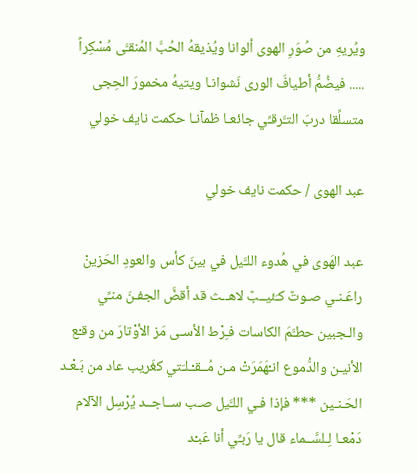ويُريهِ من صُوَرِ الهوى ألوانا ويُذيقهُ الحُبَّ المُنقـَّى مُسْكِراً ..... فيضُمُّ أطيافَ الورى نَشوانـا ويتيهُ مخمورَ الحِجى متسلِّقا دربَ التـَّرقـِّي جائعـا ظمآنـا حكمت نايف خولي

عبد الهوى / حكمت نايف خولي

عبد الهَوى في هُدوء اللـَّيل في بينَ كأس والعودِ الحَزينْ راعَـنـي صـوتٌ كـَئيــبٌ لاهــث قد أقضَّ الجفـنَ منـِّي والـجبين حطـَّمَ الكاسات فـِرْط الأسـى مَز الأوْتارَ من وقـْع الأنيـن والدُّموع انـْهَمَرَتْ مـن مُــقـْـلـَتي كغَريب عاد من بَـعْـد الحَـنـين *** فإذا فـي اللـَّيل صـب ســاجــد يُرْسِل الآلام دَمْعـا لِـلسَّــماء قال يا رَبـِّي أنا عَبـْد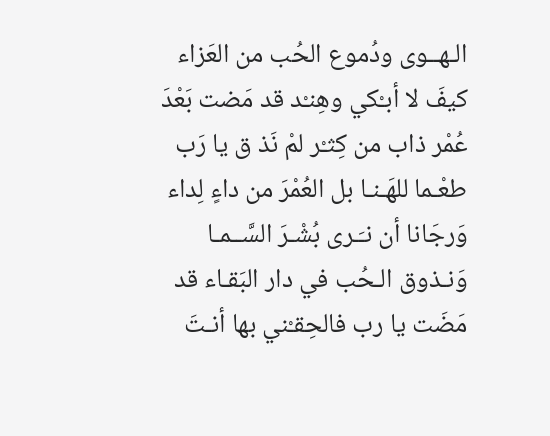الـهــوى ودُموع الحُب من العَزاء كيفَ لا أبـْكي وهِنـْد قد مَضت بَعْدَ عُمْر ذاب من كِثـْر لمْ نَذ ق يا رَب طعْـما للهَـنـا بل العُمْرَ من داءٍ لِداء وَرجَانا أن نـَـرى بُشْـرَ السَّــمـا وَنـذوق الـحُب في دار البَقـاء قد مَضَت يا رب فالحِقـْني بها أنـتَ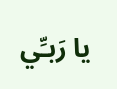يا رَبـِّي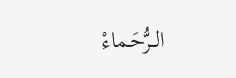الــرُّحَـماءْ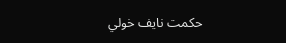حكمت نايف خولي